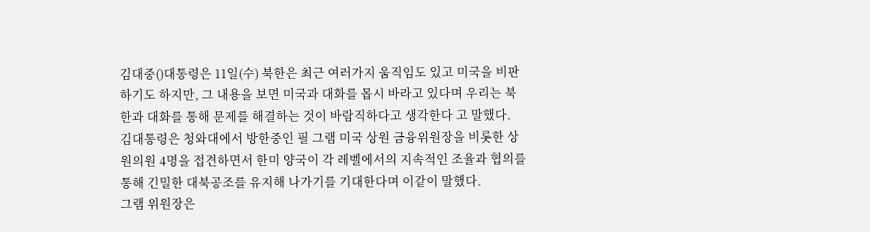김대중()대통령은 11일(수) 북한은 최근 여러가지 움직임도 있고 미국을 비판하기도 하지만, 그 내용을 보면 미국과 대화를 몹시 바라고 있다며 우리는 북한과 대화를 통해 문제를 해결하는 것이 바람직하다고 생각한다 고 말했다.
김대통령은 청와대에서 방한중인 필 그램 미국 상원 금융위원장을 비롯한 상원의원 4명을 접견하면서 한미 양국이 각 레벨에서의 지속적인 조율과 협의를 통해 긴밀한 대북공조를 유지해 나가기를 기대한다며 이같이 말했다.
그램 위원장은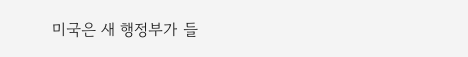미국은 새 행정부가 들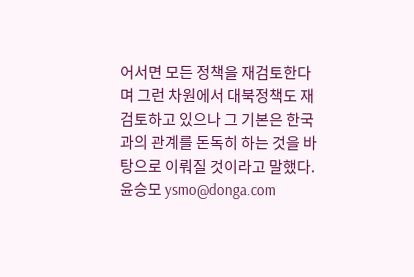어서면 모든 정책을 재검토한다며 그런 차원에서 대북정책도 재검토하고 있으나 그 기본은 한국과의 관계를 돈독히 하는 것을 바탕으로 이뤄질 것이라고 말했다.
윤승모 ysmo@donga.com